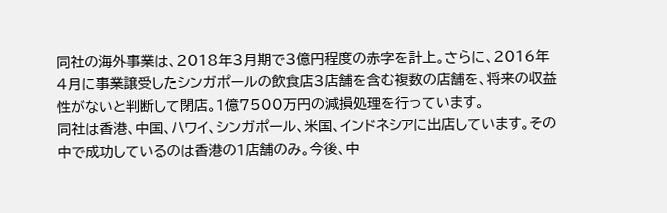同社の海外事業は、2018年3月期で3億円程度の赤字を計上。さらに、2016年4月に事業譲受したシンガポールの飲食店3店舗を含む複数の店舗を、将来の収益性がないと判断して閉店。1億7500万円の減損処理を行っています。
同社は香港、中国、ハワイ、シンガポール、米国、インドネシアに出店しています。その中で成功しているのは香港の1店舗のみ。今後、中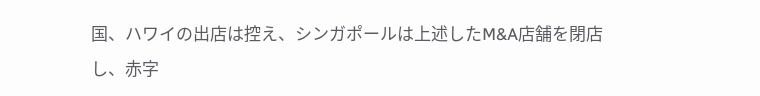国、ハワイの出店は控え、シンガポールは上述したM&A店舗を閉店し、赤字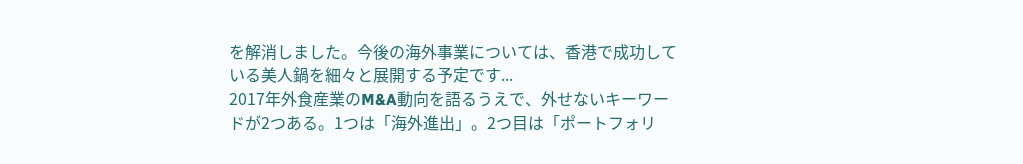を解消しました。今後の海外事業については、香港で成功している美人鍋を細々と展開する予定です...
2017年外食産業のM&A動向を語るうえで、外せないキーワードが2つある。1つは「海外進出」。2つ目は「ポートフォリ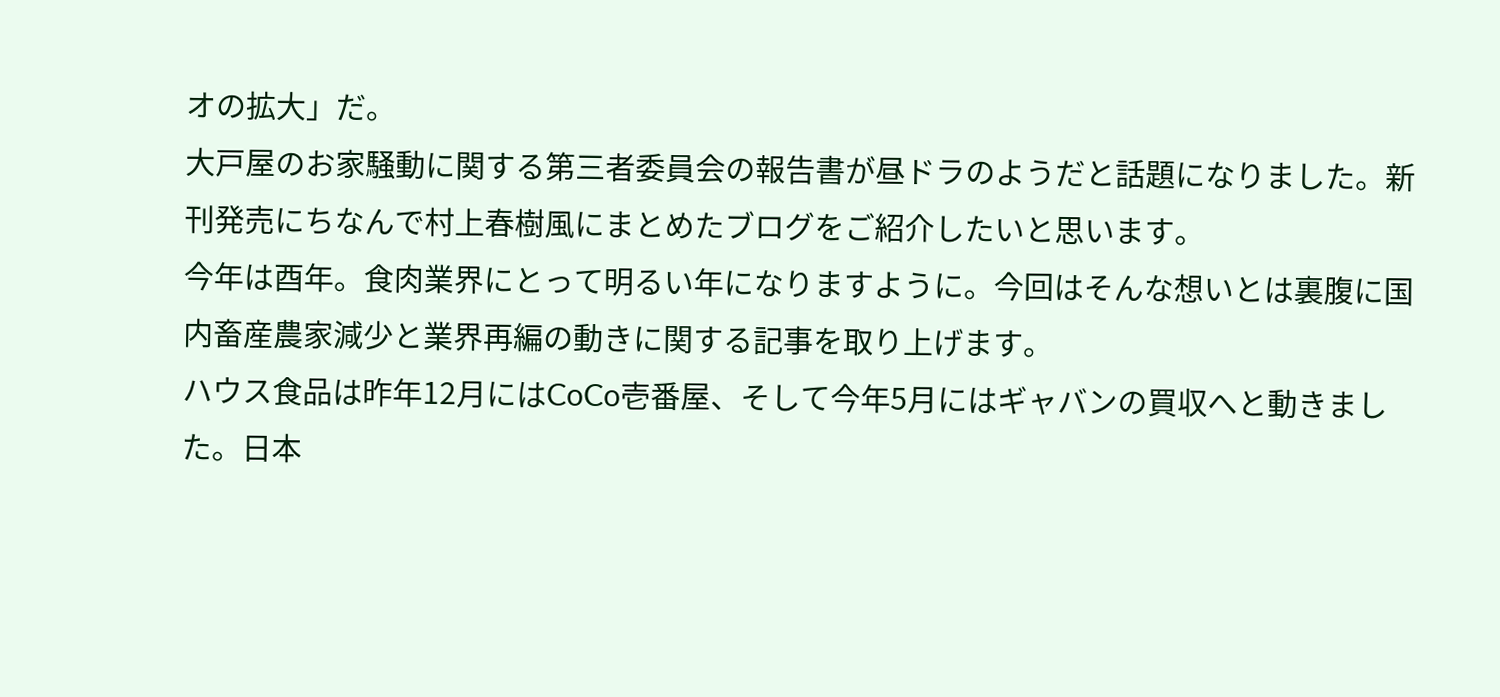オの拡大」だ。
大戸屋のお家騒動に関する第三者委員会の報告書が昼ドラのようだと話題になりました。新刊発売にちなんで村上春樹風にまとめたブログをご紹介したいと思います。
今年は酉年。食肉業界にとって明るい年になりますように。今回はそんな想いとは裏腹に国内畜産農家減少と業界再編の動きに関する記事を取り上げます。
ハウス食品は昨年12月にはCoCo壱番屋、そして今年5月にはギャバンの買収へと動きました。日本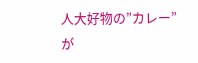人大好物の”カレー”が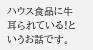ハウス食品に牛耳られている!というお話です。